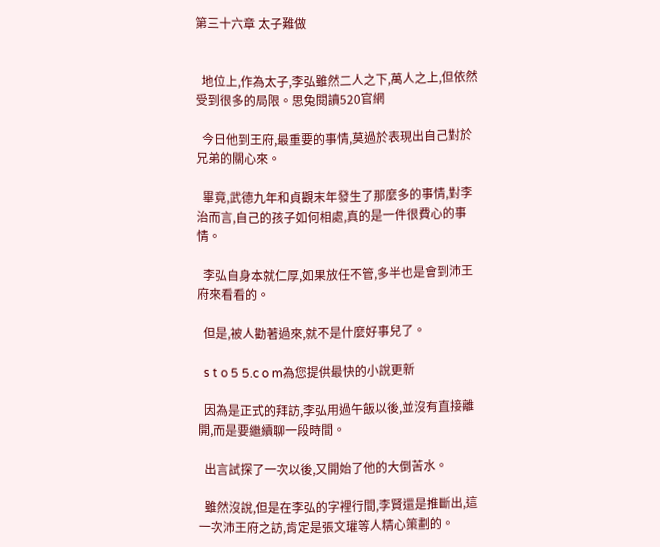第三十六章 太子難做


  地位上,作為太子,李弘雖然二人之下,萬人之上,但依然受到很多的局限。思兔閱讀520官網

  今日他到王府,最重要的事情,莫過於表現出自己對於兄弟的關心來。

  畢竟,武德九年和貞觀末年發生了那麼多的事情,對李治而言,自己的孩子如何相處,真的是一件很費心的事情。

  李弘自身本就仁厚,如果放任不管,多半也是會到沛王府來看看的。

  但是,被人勸著過來,就不是什麼好事兒了。

  s t o 5 5.c o m為您提供最快的小說更新

  因為是正式的拜訪,李弘用過午飯以後,並沒有直接離開,而是要繼續聊一段時間。

  出言試探了一次以後,又開始了他的大倒苦水。

  雖然沒說,但是在李弘的字裡行間,李賢還是推斷出,這一次沛王府之訪,肯定是張文瓘等人精心策劃的。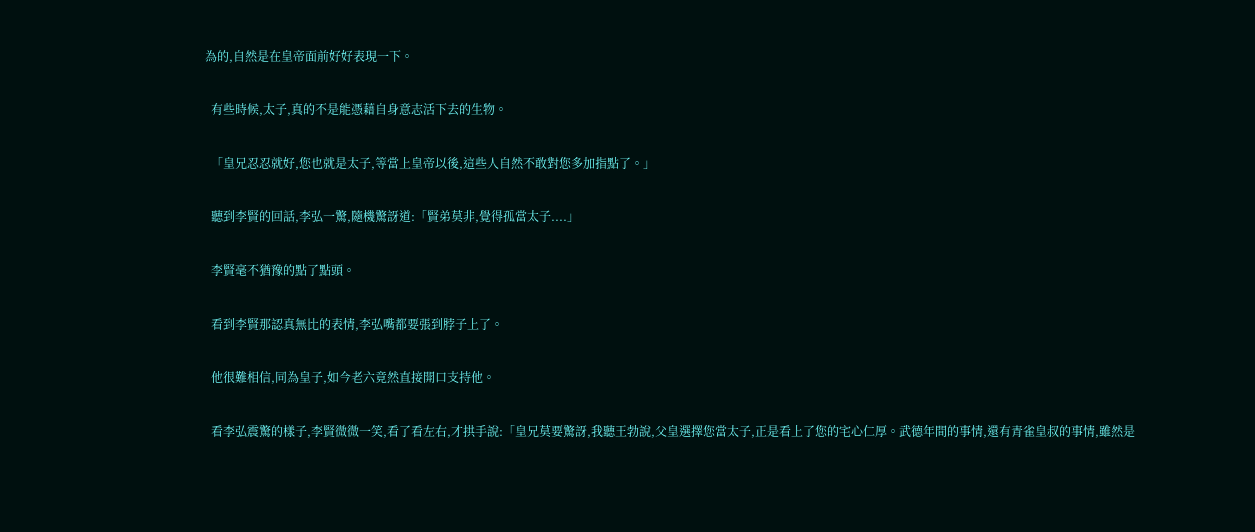為的,自然是在皇帝面前好好表現一下。

  有些時候,太子,真的不是能憑藉自身意志活下去的生物。

  「皇兄忍忍就好,您也就是太子,等當上皇帝以後,這些人自然不敢對您多加指點了。」

  聽到李賢的回話,李弘一驚,隨機驚訝道:「賢弟莫非,覺得孤當太子....」

  李賢毫不猶豫的點了點頭。

  看到李賢那認真無比的表情,李弘嘴都要張到脖子上了。

  他很難相信,同為皇子,如今老六竟然直接開口支持他。

  看李弘震驚的樣子,李賢微微一笑,看了看左右,才拱手說:「皇兄莫要驚訝,我聽王勃說,父皇選擇您當太子,正是看上了您的宅心仁厚。武德年間的事情,還有青雀皇叔的事情,雖然是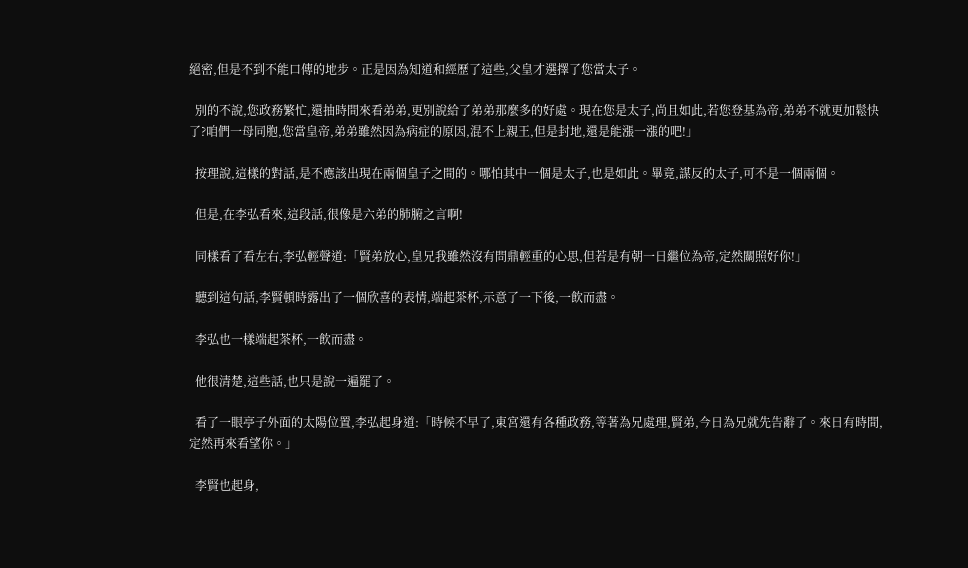絕密,但是不到不能口傳的地步。正是因為知道和經歷了這些,父皇才選擇了您當太子。

  別的不說,您政務繁忙,還抽時間來看弟弟,更別說給了弟弟那麼多的好處。現在您是太子,尚且如此,若您登基為帝,弟弟不就更加鬆快了?咱們一母同胞,您當皇帝,弟弟雖然因為病症的原因,混不上親王,但是封地,還是能漲一漲的吧!」

  按理說,這樣的對話,是不應該出現在兩個皇子之間的。哪怕其中一個是太子,也是如此。畢竟,謀反的太子,可不是一個兩個。

  但是,在李弘看來,這段話,很像是六弟的肺腑之言啊!

  同樣看了看左右,李弘輕聲道:「賢弟放心,皇兄我雖然沒有問鼎輕重的心思,但若是有朝一日繼位為帝,定然關照好你!」

  聽到這句話,李賢頓時露出了一個欣喜的表情,端起茶杯,示意了一下後,一飲而盡。

  李弘也一樣端起茶杯,一飲而盡。

  他很清楚,這些話,也只是說一遍罷了。

  看了一眼亭子外面的太陽位置,李弘起身道:「時候不早了,東宮還有各種政務,等著為兄處理,賢弟,今日為兄就先告辭了。來日有時間,定然再來看望你。」

  李賢也起身,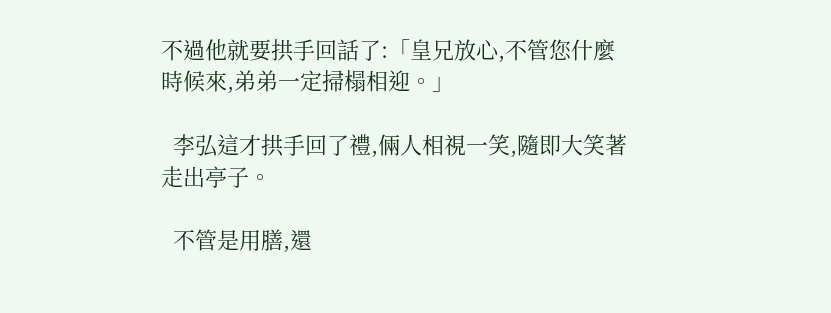不過他就要拱手回話了:「皇兄放心,不管您什麼時候來,弟弟一定掃榻相迎。」

  李弘這才拱手回了禮,倆人相視一笑,隨即大笑著走出亭子。

  不管是用膳,還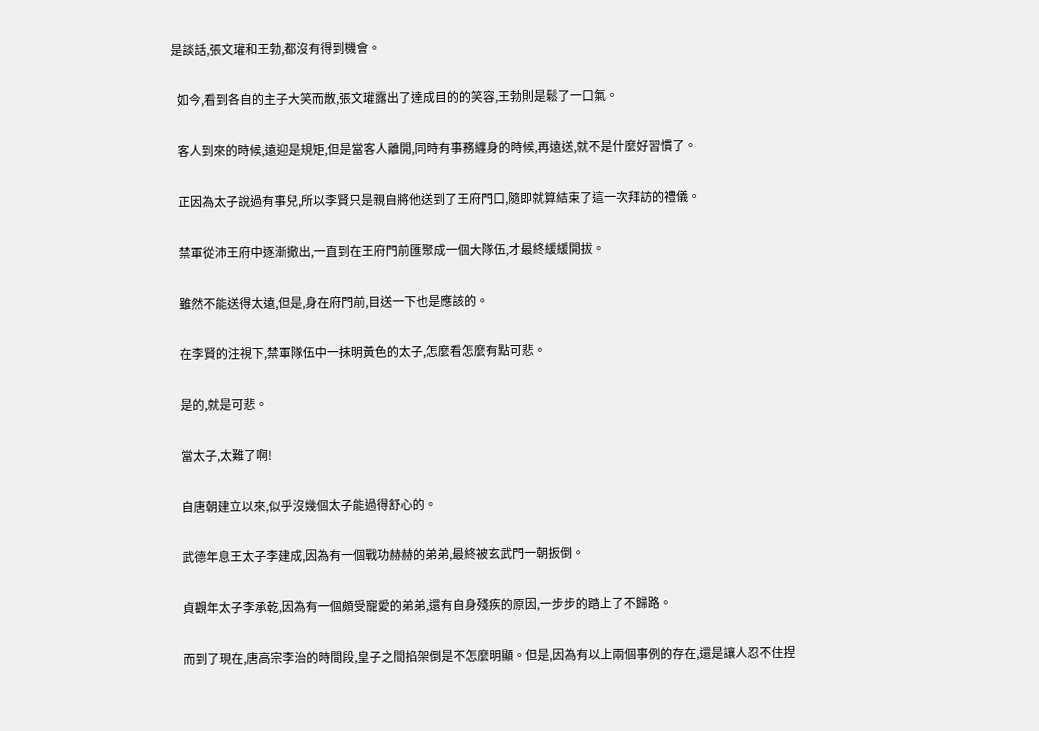是談話,張文瓘和王勃,都沒有得到機會。

  如今,看到各自的主子大笑而散,張文瓘露出了達成目的的笑容,王勃則是鬆了一口氣。

  客人到來的時候,遠迎是規矩,但是當客人離開,同時有事務纏身的時候,再遠送,就不是什麼好習慣了。

  正因為太子說過有事兒,所以李賢只是親自將他送到了王府門口,隨即就算結束了這一次拜訪的禮儀。

  禁軍從沛王府中逐漸撤出,一直到在王府門前匯聚成一個大隊伍,才最終緩緩開拔。

  雖然不能送得太遠,但是,身在府門前,目送一下也是應該的。

  在李賢的注視下,禁軍隊伍中一抹明黃色的太子,怎麼看怎麼有點可悲。

  是的,就是可悲。

  當太子,太難了啊!

  自唐朝建立以來,似乎沒幾個太子能過得舒心的。

  武德年息王太子李建成,因為有一個戰功赫赫的弟弟,最終被玄武門一朝扳倒。

  貞觀年太子李承乾,因為有一個頗受寵愛的弟弟,還有自身殘疾的原因,一步步的踏上了不歸路。

  而到了現在,唐高宗李治的時間段,皇子之間掐架倒是不怎麼明顯。但是,因為有以上兩個事例的存在,還是讓人忍不住捏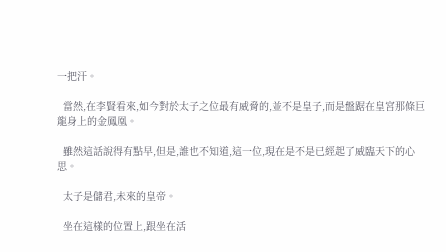一把汗。

  當然,在李賢看來,如今對於太子之位最有威脅的,並不是皇子,而是盤踞在皇宮那條巨龍身上的金鳳凰。

  雖然這話說得有點早,但是,誰也不知道,這一位,現在是不是已經起了威臨天下的心思。

  太子是儲君,未來的皇帝。

  坐在這樣的位置上,跟坐在活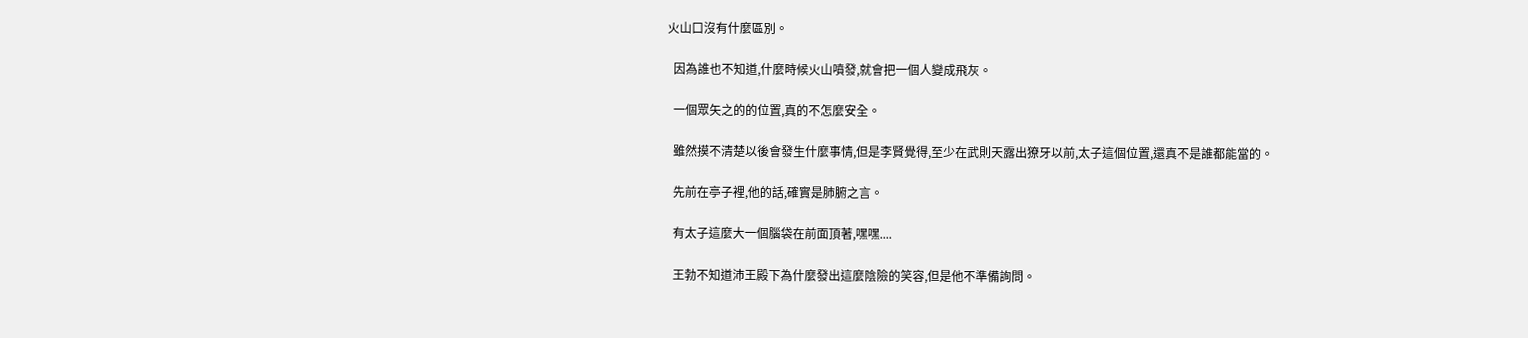火山口沒有什麼區別。

  因為誰也不知道,什麼時候火山噴發,就會把一個人變成飛灰。

  一個眾矢之的的位置,真的不怎麼安全。

  雖然摸不清楚以後會發生什麼事情,但是李賢覺得,至少在武則天露出獠牙以前,太子這個位置,還真不是誰都能當的。

  先前在亭子裡,他的話,確實是肺腑之言。

  有太子這麼大一個腦袋在前面頂著,嘿嘿....

  王勃不知道沛王殿下為什麼發出這麼陰險的笑容,但是他不準備詢問。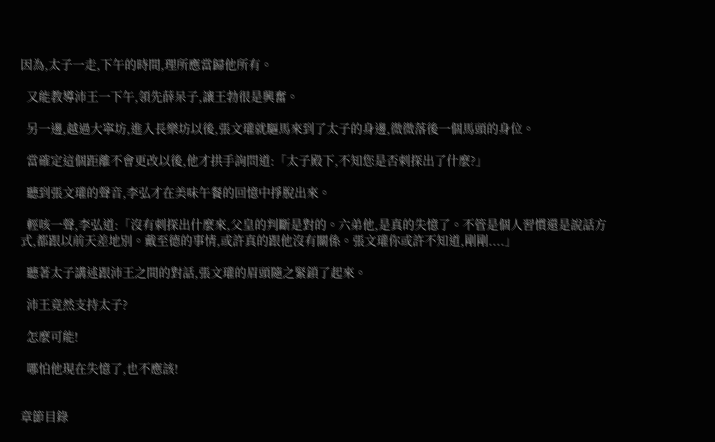因為,太子一走,下午的時間,理所應當歸他所有。

  又能教導沛王一下午,領先薛呆子,讓王勃很是興奮。

  另一邊,越過大寧坊,進入長樂坊以後,張文瓘就驅馬來到了太子的身邊,微微落後一個馬頭的身位。

  當確定這個距離不會更改以後,他才拱手詢問道:「太子殿下,不知您是否刺探出了什麼?」

  聽到張文瓘的聲音,李弘才在美味午餐的回憶中掙脫出來。

  輕咳一聲,李弘道:「沒有刺探出什麼來,父皇的判斷是對的。六弟他,是真的失憶了。不管是個人習慣還是說話方式,都跟以前天差地別。戴至德的事情,或許真的跟他沒有關係。張文瓘你或許不知道,剛剛....」

  聽著太子講述跟沛王之間的對話,張文瓘的眉頭隨之緊鎖了起來。

  沛王竟然支持太子?

  怎麼可能!

  哪怕他現在失憶了,也不應該!


章節目錄